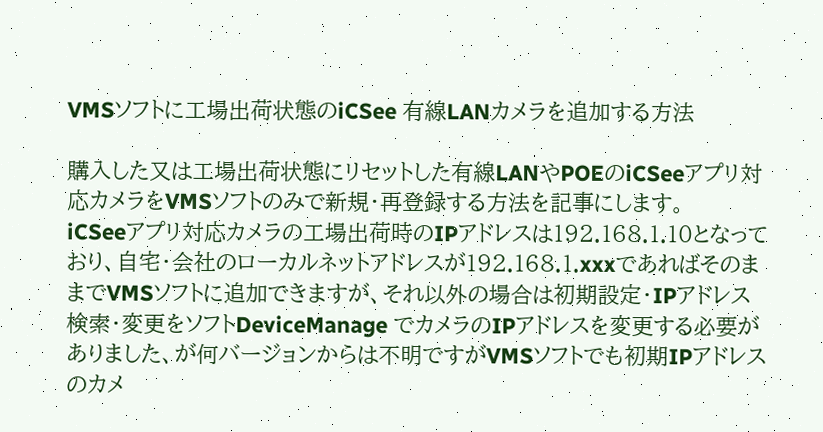VMSソフトに工場出荷状態のiCSee 有線LANカメラを追加する方法

購入した又は工場出荷状態にリセットした有線LANやPOEのiCSeeアプリ対応カメラをVMSソフトのみで新規・再登録する方法を記事にします。
iCSeeアプリ対応カメラの工場出荷時のIPアドレスは192.168.1.10となっており、自宅・会社のローカルネットアドレスが192.168.1.xxxであればそのままでVMSソフトに追加できますが、それ以外の場合は初期設定・IPアドレス検索・変更をソフトDeviceManage でカメラのIPアドレスを変更する必要がありました、が何バージョンからは不明ですがVMSソフトでも初期IPアドレスのカメ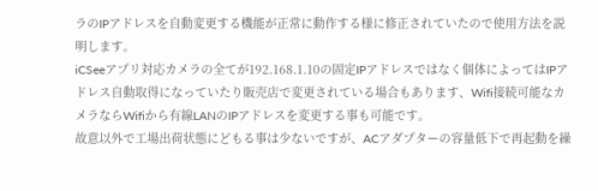ラのIPアドレスを自動変更する機能が正常に動作する様に修正されていたので使用方法を説明します。
iCSeeアプリ対応カメラの全てが192.168.1.10の固定IPアドレスではなく個体によってはIPアドレス自動取得になっていたり販売店で変更されている場合もあります、Wifi接続可能なカメラならWifiから有線LANのIPアドレスを変更する事も可能です。
故意以外で工場出荷状態にどもる事は少ないですが、ACアダプターの容量低下で再起動を繰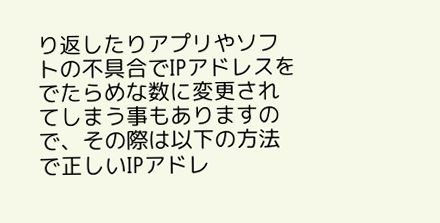り返したりアプリやソフトの不具合でIPアドレスをでたらめな数に変更されてしまう事もありますので、その際は以下の方法で正しいIPアドレ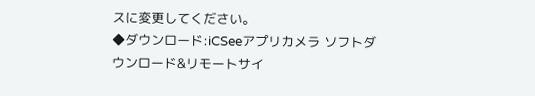スに変更してください。
◆ダウンロード:iCSeeアプリカメラ ソフトダウンロード&リモートサイ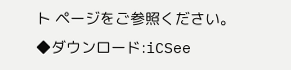ト ページをご参照ください。
◆ダウンロード:iCSee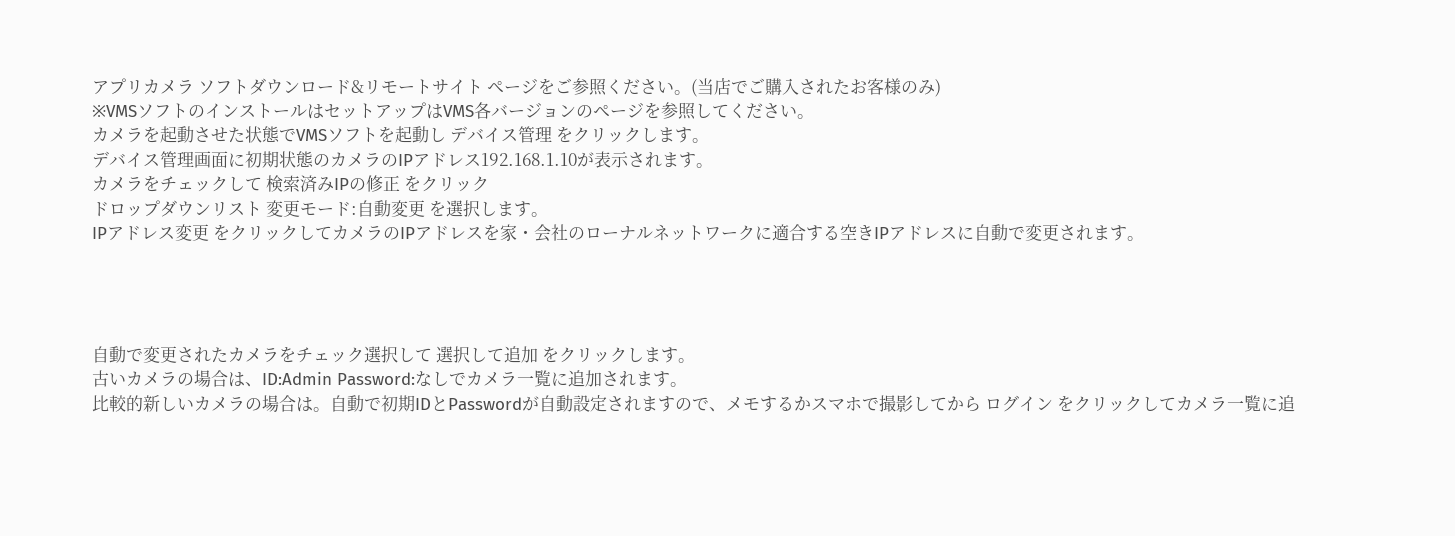アプリカメラ ソフトダウンロード&リモートサイト ページをご参照ください。(当店でご購入されたお客様のみ)
※VMSソフトのインストールはセットアップはVMS各バージョンのページを参照してください。
カメラを起動させた状態でVMSソフトを起動し デバイス管理 をクリックします。
デバイス管理画面に初期状態のカメラのIPアドレス192.168.1.10が表示されます。
カメラをチェックして 検索済みIPの修正 をクリック
ドロップダウンリスト 変更モード:自動変更 を選択します。
IPアドレス変更 をクリックしてカメラのIPアドレスを家・会社のローナルネットワークに適合する空きIPアドレスに自動で変更されます。




自動で変更されたカメラをチェック選択して 選択して追加 をクリックします。
古いカメラの場合は、ID:Admin Password:なしでカメラ一覧に追加されます。
比較的新しいカメラの場合は。自動で初期IDとPasswordが自動設定されますので、メモするかスマホで撮影してから ログイン をクリックしてカメラ一覧に追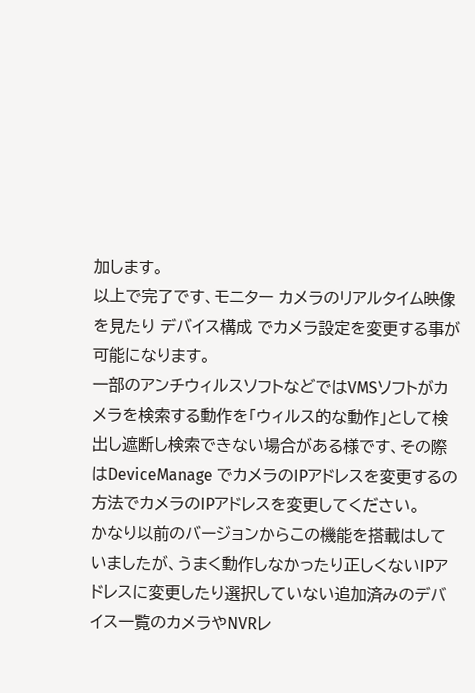加します。
以上で完了です、モニター カメラのリアルタイム映像を見たり デバイス構成 でカメラ設定を変更する事が可能になります。
一部のアンチウィルスソフトなどではVMSソフトがカメラを検索する動作を「ウィルス的な動作」として検出し遮断し検索できない場合がある様です、その際はDeviceManage でカメラのIPアドレスを変更するの方法でカメラのIPアドレスを変更してください。
かなり以前のバージョンからこの機能を搭載はしていましたが、うまく動作しなかったり正しくないIPアドレスに変更したり選択していない追加済みのデバイス一覧のカメラやNVRレ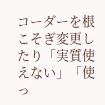コーダーを根こそぎ変更したり「実質使えない」「使っ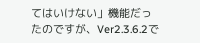てはいけない」機能だったのですが、Ver2.3.6.2で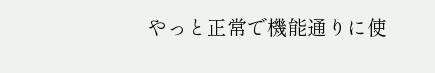やっと正常で機能通りに使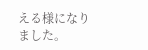える様になりました。